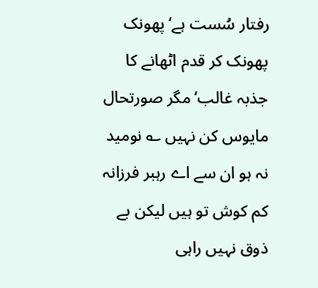رفتار سُست ہے‘ پھونک پھونک کر قدم اٹھانے کا جذبہ غالب‘ مگر صورتحال مایوس کن نہیں ؎ نومید نہ ہو ان سے اے رہبر فرزانہ کم کوش تو ہیں لیکن بے ذوق نہیں راہی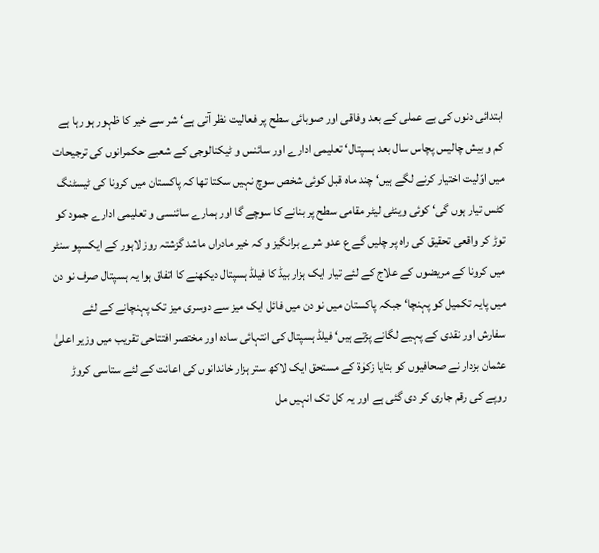ابتدائی دنوں کی بے عملی کے بعد وفاقی اور صوبائی سطح پر فعالیت نظر آتی ہے‘ شر سے خیر کا ظہور ہو رہا ہے کم و بیش چالیس پچاس سال بعد ہسپتال‘ تعلیمی ادارے اور سائنس و ٹیکنالوجی کے شعبے حکمرانوں کی ترجیحات میں اوّلیت اختیار کرنے لگے ہیں‘ چند ماہ قبل کوئی شخص سوچ نہیں سکتا تھا کہ پاکستان میں کرونا کی ٹیسٹنگ کٹس تیار ہوں گی‘ کوئی وینٹی لیٹر مقامی سطح پر بنانے کا سوچے گا اور ہمارے سائنسی و تعلیمی ادارے جمود کو توڑ کر واقعی تحقیق کی راہ پر چلیں گے ع عدو شرے برانگیز و کہ خیر مادراں ماشد گزشتہ روز لاہور کے ایکسپو سنٹر میں کرونا کے مریضوں کے علاج کے لئے تیار ایک ہزار بیڈ کا فیلڈ ہسپتال دیکھنے کا اتفاق ہوا یہ ہسپتال صرف نو دن میں پایہ تکمیل کو پہنچا‘ جبکہ پاکستان میں نو دن میں فائل ایک میز سے دوسری میز تک پہنچانے کے لئے سفارش اور نقدی کے پہیے لگانے پڑتے ہیں‘ فیلڈ ہسپتال کی انتہائی سادہ اور مختصر افتتاحی تقریب میں وزیر اعلیٰ عثمان بزدار نے صحافیوں کو بتایا زکوٰۃ کے مستحق ایک لاکھ ستر ہزار خاندانوں کی اعانت کے لئے ستاسی کروڑ روپے کی رقم جاری کر دی گئی ہے اور یہ کل تک انہیں مل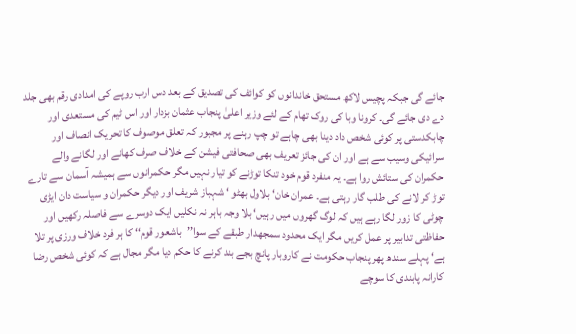جائے گی جبکہ پچیس لاکھ مستحق خاندانوں کو کوائف کی تصدیق کے بعد دس ارب روپے کی امدادی رقم بھی جلد دے دی جائے گی۔ کرونا وبا کی روک تھام کے لئے وزیر اعلیٰ پنجاب عثمان بزدار اور اس ٹیم کی مستعدی اور چابکدستی پر کوئی شخص داد دینا بھی چاہے تو چپ رہنے پر مجبور کہ تعلق موصوف کا تحریک انصاف اور سرائیکی وسیب سے ہے اور ان کی جائز تعریف بھی صحافتی فیشن کے خلاف صرف کھانے اور لگانے والے حکمران کی ستائش روا ہے۔ یہ منفرد قوم خود تنکا توڑنے کو تیار نہیں مگر حکمرانوں سے ہمیشہ آسمان سے تارے توڑ کر لانے کی طلب گار رہتی ہے۔ عمران خان‘ بلاول بھٹو ‘ شہباز شریف اور دیگر حکمران و سیاست دان ایڑی چوٹی کا زور لگا رہے ہیں کہ لوگ گھروں میں رہیں‘ بلا وجہ باہر نہ نکلیں ایک دوسرے سے فاصلہ رکھیں اور حفاظتی تدابیر پر عمل کریں مگر ایک محدود سمجھدار طبقے کے سوا’’باشعور قوم‘‘ کا ہر فرد خلاف ورزی پر تلا ہے‘ پہلے سندھ پھر پنجاب حکومت نے کاروبار پانچ بجے بند کرنے کا حکم دیا مگر مجال ہے کہ کوئی شخص رضا کارانہ پابندی کا سوچے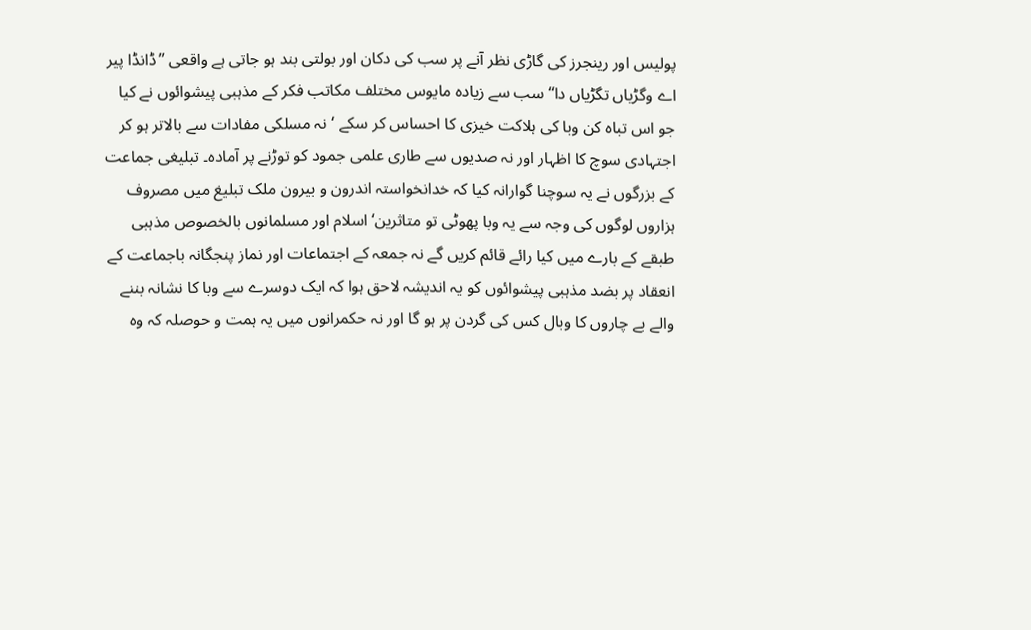پولیس اور رینجرز کی گاڑی نظر آنے پر سب کی دکان اور بولتی بند ہو جاتی ہے واقعی ’’ڈانڈا پیر اے وگڑیاں تگڑیاں دا‘‘ سب سے زیادہ مایوس مختلف مکاتب فکر کے مذہبی پیشوائوں نے کیا جو اس تباہ کن وبا کی ہلاکت خیزی کا احساس کر سکے ‘نہ مسلکی مفادات سے بالاتر ہو کر اجتہادی سوچ کا اظہار اور نہ صدیوں سے طاری علمی جمود کو توڑنے پر آمادہ۔ تبلیغی جماعت کے بزرگوں نے یہ سوچنا گوارانہ کیا کہ خدانخواستہ اندرون و بیرون ملک تبلیغ میں مصروف ہزاروں لوگوں کی وجہ سے یہ وبا پھوٹی تو متاثرین‘ اسلام اور مسلمانوں بالخصوص مذہبی طبقے کے بارے میں کیا رائے قائم کریں گے نہ جمعہ کے اجتماعات اور نماز پنجگانہ باجماعت کے انعقاد پر بضد مذہبی پیشوائوں کو یہ اندیشہ لاحق ہوا کہ ایک دوسرے سے وبا کا نشانہ بننے والے بے چاروں کا وبال کس کی گردن پر ہو گا اور نہ حکمرانوں میں یہ ہمت و حوصلہ کہ وہ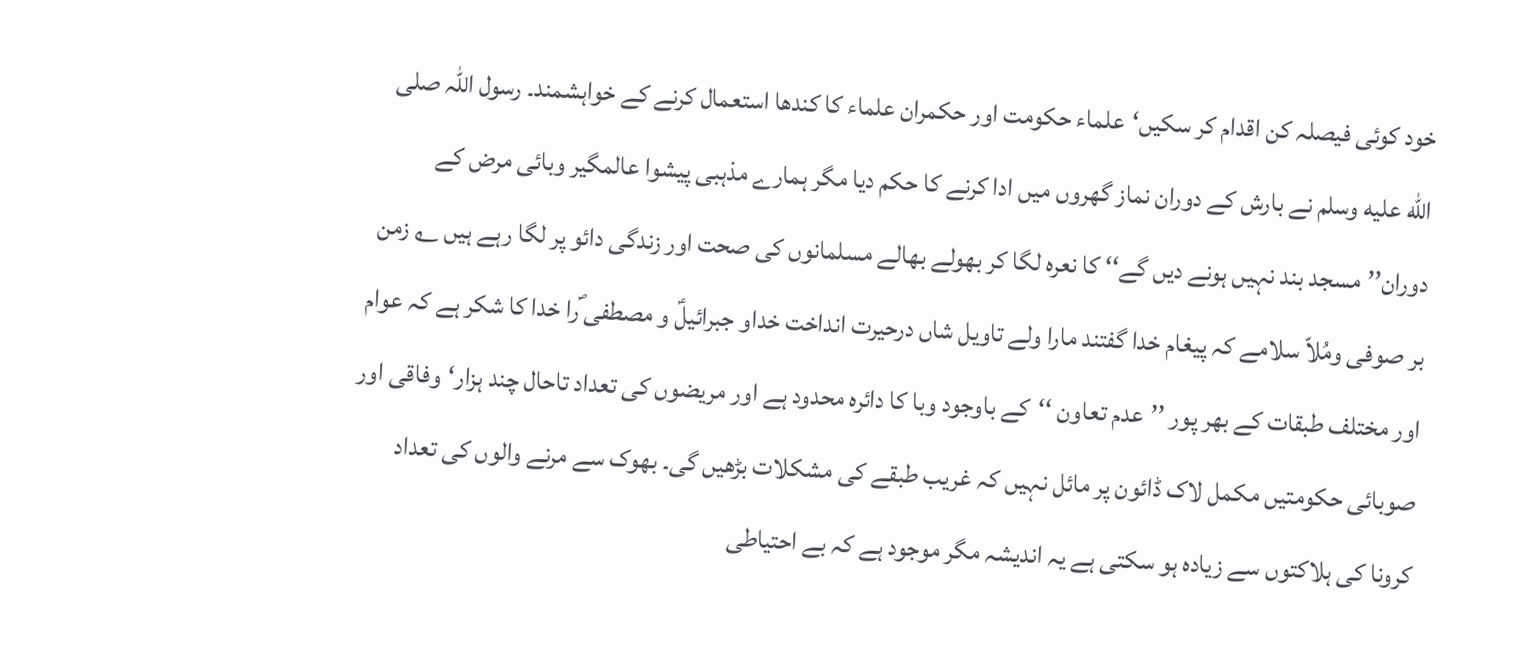خود کوئی فیصلہ کن اقدام کر سکیں‘علماء حکومت اور حکمران علماء کا کندھا استعمال کرنے کے خواہشمند۔ رسول اللہ صلى الله عليه وسلم نے بارش کے دوران نماز گھروں میں ادا کرنے کا حکم دیا مگر ہمارے مذہبی پیشوا عالمگیر وبائی مرض کے دوران’’مسجد بند نہیں ہونے دیں گے‘‘ کا نعرہ لگا کر بھولے بھالے مسلمانوں کی صحت اور زندگی دائو پر لگا رہے ہیں ؎ زمن بر صوفی ومُلاّ سلامے کہ پیغام خدا گفتند مارا ولے تاویل شاں درحیرت انداخت خداو جبرائیلؑ و مصطفی ؐرا خدا کا شکر ہے کہ عوام اور مختلف طبقات کے بھر پور ’’عدم تعاون ‘‘کے باوجود وبا کا دائرہ محدود ہے اور مریضوں کی تعداد تاحال چند ہزار‘وفاقی اور صوبائی حکومتیں مکمل لاک ڈائون پر مائل نہیں کہ غریب طبقے کی مشکلات بڑھیں گی۔ بھوک سے مرنے والوں کی تعداد کرونا کی ہلاکتوں سے زیادہ ہو سکتی ہے یہ اندیشہ مگر موجود ہے کہ بے احتیاطی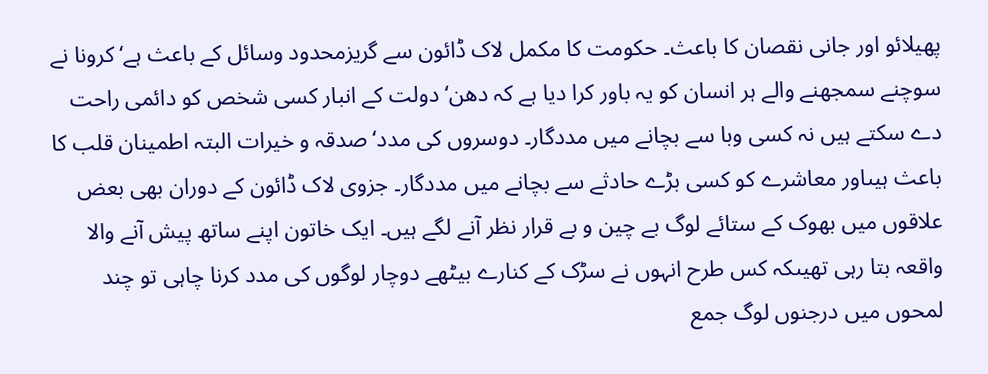پھیلائو اور جانی نقصان کا باعث۔ حکومت کا مکمل لاک ڈائون سے گریزمحدود وسائل کے باعث ہے‘ کرونا نے سوچنے سمجھنے والے ہر انسان کو یہ باور کرا دیا ہے کہ دھن‘ دولت کے انبار کسی شخص کو دائمی راحت دے سکتے ہیں نہ کسی وبا سے بچانے میں مددگار۔ دوسروں کی مدد‘ صدقہ و خیرات البتہ اطمینان قلب کا باعث ہیںاور معاشرے کو کسی بڑے حادثے سے بچانے میں مددگار۔ جزوی لاک ڈائون کے دوران بھی بعض علاقوں میں بھوک کے ستائے لوگ بے چین و بے قرار نظر آنے لگے ہیں۔ ایک خاتون اپنے ساتھ پیش آنے والا واقعہ بتا رہی تھیںکہ کس طرح انہوں نے سڑک کے کنارے بیٹھے دوچار لوگوں کی مدد کرنا چاہی تو چند لمحوں میں درجنوں لوگ جمع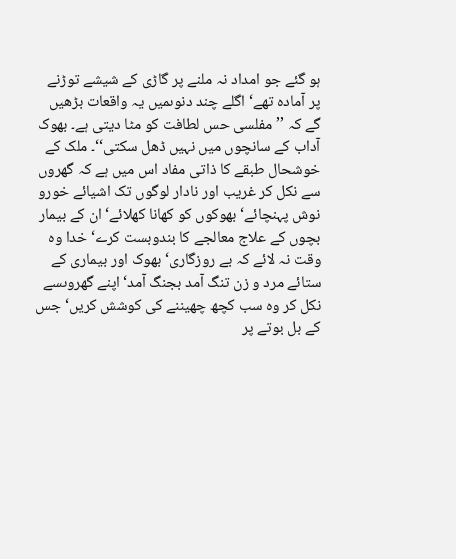ہو گئے جو امداد نہ ملنے پر گاڑی کے شیشے توڑنے پر آمادہ تھے‘ اگلے چند دنوںمیں یہ واقعات بڑھیں گے کہ ’’مفلسی حس لطافت کو مٹا دیتی ہے۔ بھوک آداب کے سانچوں میں نہیں ڈھل سکتی‘‘۔ ملک کے خوشحال طبقے کا ذاتی مفاد اس میں ہے کہ گھروں سے نکل کر غریب اور نادار لوگوں تک اشیائے خورو نوش پہنچائے‘ بھوکوں کو کھانا کھلائے‘ ان کے بیمار بچوں کے علاج معالجے کا بندوبست کرے‘ خدا وہ وقت نہ لائے کہ بے روزگاری‘ بھوک اور بیماری کے ستائے مرد و زن تنگ آمد بجنگ آمد‘اپنے گھروںسے نکل کر وہ سب کچھ چھیننے کی کوشش کریں‘ جس کے بل بوتے پر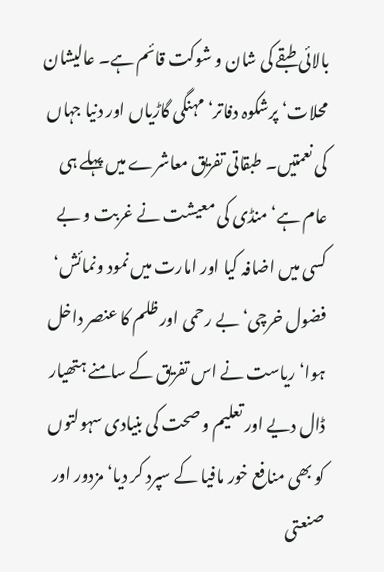بالائی طبقے کی شان و شوکت قائم ہے۔ عالیشان محلات‘ پرشکوہ دفاتر‘ مہنگی گاڑیاں اور دنیا جہاں کی نعمتیں۔ طبقاتی تفریق معاشرے میں پہلے ہی عام ہے‘ منڈی کی معیشت نے غربت و بے کسی میں اضافہ کیا اور امارت میں نمود ونمائش‘ فضول خرچی‘ بے رحمی اور ظلم کا عنصر داخل ہوا‘ ریاست نے اس تفریق کے سامنے ہتھیار ڈال دیے اور تعلیم و صحت کی بنیادی سہولتوں کو بھی منافع خور مافیا کے سپرد کر دیا‘ مزدور اور صنعتی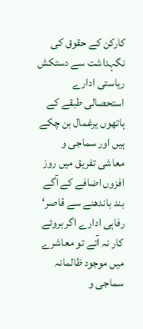کارکن کے حقوق کی نگہداشت سے دستکش ریاستی ادارے استحصالی طبقے کے ہاتھوں یرغمال بن چکے ہیں اور سماجی و معاشی تفریق میں روز افزوں اضافے کے آگے بند باندھنے سے قاصر‘ رفاہی ادارے اگر بروئے کار نہ آتے تو معاشرے میں موجود ظالمانہ سماجی و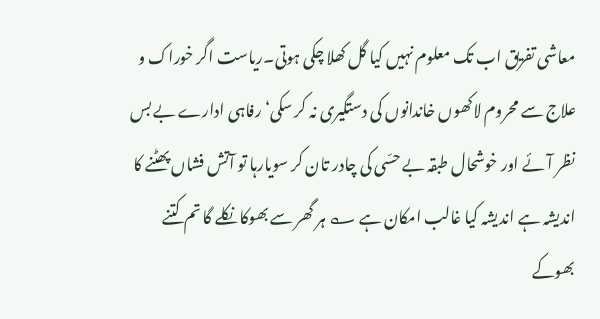معاشی تفریق اب تک معلوم نہیں کیا گل کھلا چکی ہوتی۔ریاست اگر خوراک و علاج سے محروم لاکھوں خاندانوں کی دستگیری نہ کر سکی‘ رفاہی ادارے بے بس نظر آئے اور خوشحال طبقہ بے حسّی کی چادر تان کر سویارہا تو آتش فشاں پھٹنے کا اندیشہ ہے اندیشہ کیا غالب امکان ہے ؎ ہر گھر سے بھوکا نکلے گا تم کتنے بھوکے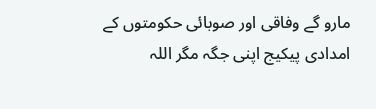مارو گے وفاقی اور صوبائی حکومتوں کے امدادی پیکیج اپنی جگہ مگر اللہ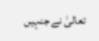تعالیٰ نے جنہیں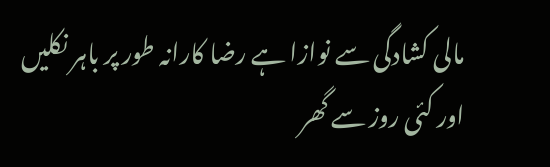مالی کشادگی سے نوازا ہے رضا کارانہ طور پر باہر نکلیں اور کئی روز سے گھر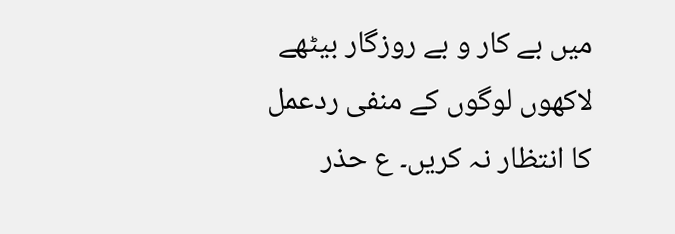میں بے کار و بے روزگار بیٹھے لاکھوں لوگوں کے منفی ردعمل کا انتظار نہ کریں۔ ع حذر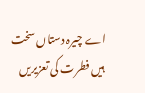اے چیرہ دستاں سخت ہیں فطرت کی تعزیریں